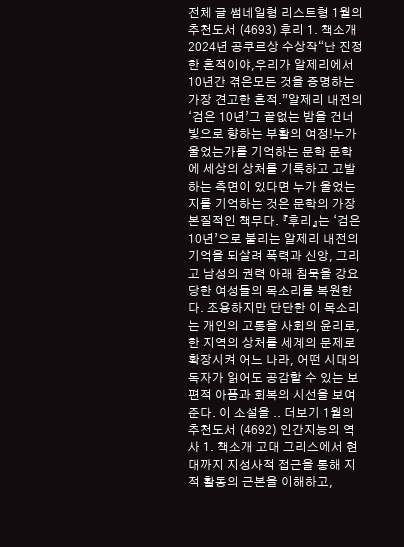전체 글 썸네일형 리스트형 1월의 추천도서 (4693) 후리 1. 책소개 2024년 공쿠르상 수상작“난 진정한 흔적이야,우리가 알제리에서 10년간 겪은모든 것을 증명하는 가장 견고한 흔적.”알제리 내전의 ‘검은 10년’그 끝없는 밤을 건너 빛으로 향하는 부활의 여정!누가 울었는가를 기억하는 문학 문학에 세상의 상처를 기록하고 고발하는 측면이 있다면 누가 울었는지를 기억하는 것은 문학의 가장 본질적인 책무다. 『후리』는 ‘검은 10년’으로 불리는 알제리 내전의 기억을 되살려 폭력과 신앙, 그리고 남성의 권력 아래 침묵을 강요당한 여성들의 목소리를 복원한다. 조용하지만 단단한 이 목소리는 개인의 고통을 사회의 윤리로, 한 지역의 상처를 세계의 문제로 확장시켜 어느 나라, 어떤 시대의 독자가 읽어도 공감할 수 있는 보편적 아픔과 회복의 시선을 보여 준다. 이 소설을 .. 더보기 1월의 추천도서 (4692) 인간지능의 역사 1. 책소개 고대 그리스에서 현대까지 지성사적 접근을 통해 지적 활동의 근본을 이해하고,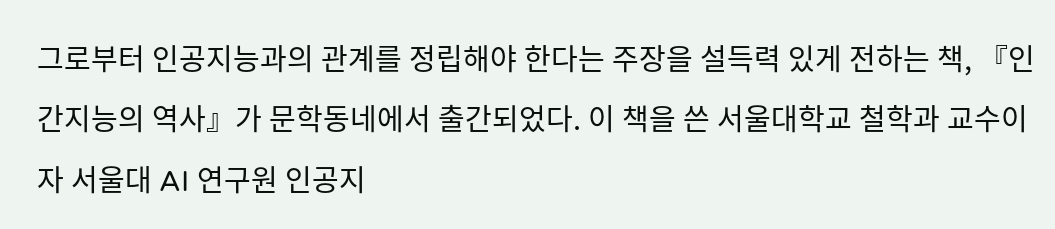그로부터 인공지능과의 관계를 정립해야 한다는 주장을 설득력 있게 전하는 책, 『인간지능의 역사』가 문학동네에서 출간되었다. 이 책을 쓴 서울대학교 철학과 교수이자 서울대 AI 연구원 인공지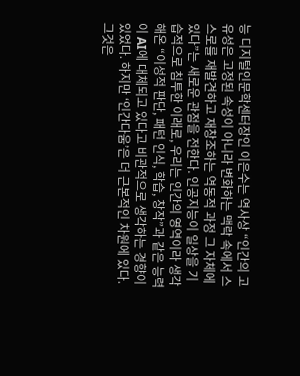능 디지털인문학센터장인 이은수는 역사상 “인간의 고유성은 고정된 속성이 아니라 변화하는 맥락 속에서 스스로를 재발견하고 재창조하는 역동적 과정 그 자체에 있다”는 새로운 관점을 전한다. 인공지능이 일상을 기습적으로 침투한 이래로, 우리는 인간의 영역이라 생각해온 “이성적 판단, 패턴 인식, 학습, 창작”과 같은 능력이 AI에 대체되고 있다고 비관적으로 생각하는 경향이 있었다. 하지만 ‘인간다움’은 더 근본적인 차원에 있다. 그것은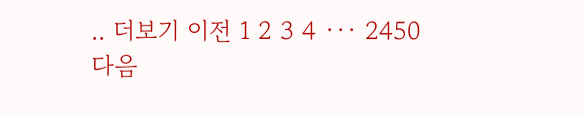.. 더보기 이전 1 2 3 4 ··· 2450 다음